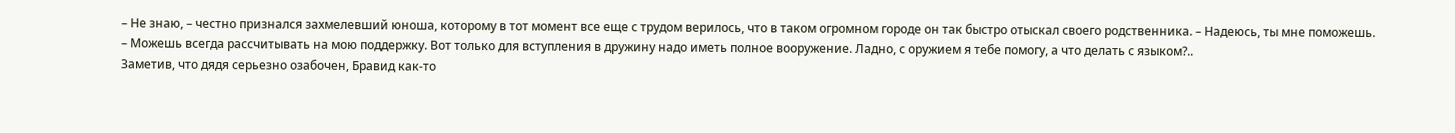– Не знаю, – честно признался захмелевший юноша, которому в тот момент все еще с трудом верилось, что в таком огромном городе он так быстро отыскал своего родственника. – Надеюсь, ты мне поможешь.
– Можешь всегда рассчитывать на мою поддержку. Вот только для вступления в дружину надо иметь полное вооружение. Ладно, с оружием я тебе помогу, а что делать с языком?..
Заметив, что дядя серьезно озабочен, Бравид как-то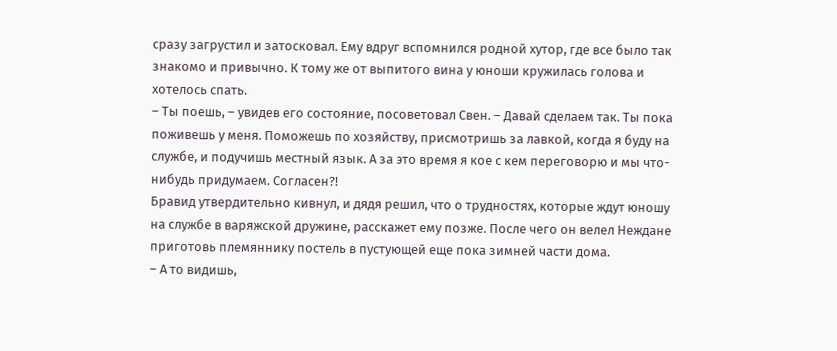сразу загрустил и затосковал. Ему вдруг вспомнился родной хутор, где все было так знакомо и привычно. К тому же от выпитого вина у юноши кружилась голова и хотелось спать.
– Ты поешь, – увидев его состояние, посоветовал Свен. – Давай сделаем так. Ты пока поживешь у меня. Поможешь по хозяйству, присмотришь за лавкой, когда я буду на службе, и подучишь местный язык. А за это время я кое с кем переговорю и мы что-нибудь придумаем. Согласен?!
Бравид утвердительно кивнул, и дядя решил, что о трудностях, которые ждут юношу на службе в варяжской дружине, расскажет ему позже. После чего он велел Неждане приготовь племяннику постель в пустующей еще пока зимней части дома.
– А то видишь,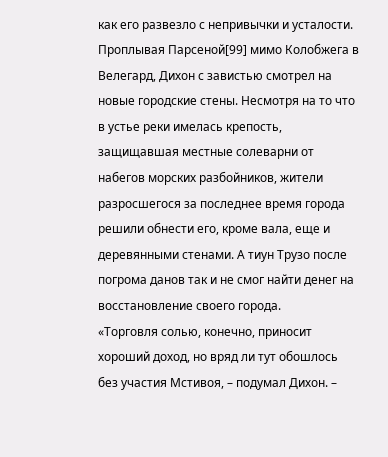как его развезло с непривычки и усталости.
Проплывая Парсеной[99] мимо Колобжега в Велегард, Дихон с завистью смотрел на новые городские стены. Несмотря на то что в устье реки имелась крепость, защищавшая местные солеварни от набегов морских разбойников, жители разросшегося за последнее время города решили обнести его, кроме вала, еще и деревянными стенами. А тиун Трузо после погрома данов так и не смог найти денег на восстановление своего города.
«Торговля солью, конечно, приносит хороший доход, но вряд ли тут обошлось без участия Мстивоя, – подумал Дихон. –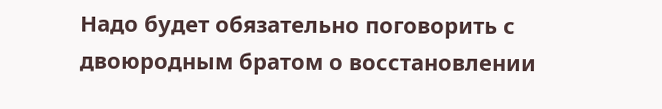Надо будет обязательно поговорить с двоюродным братом о восстановлении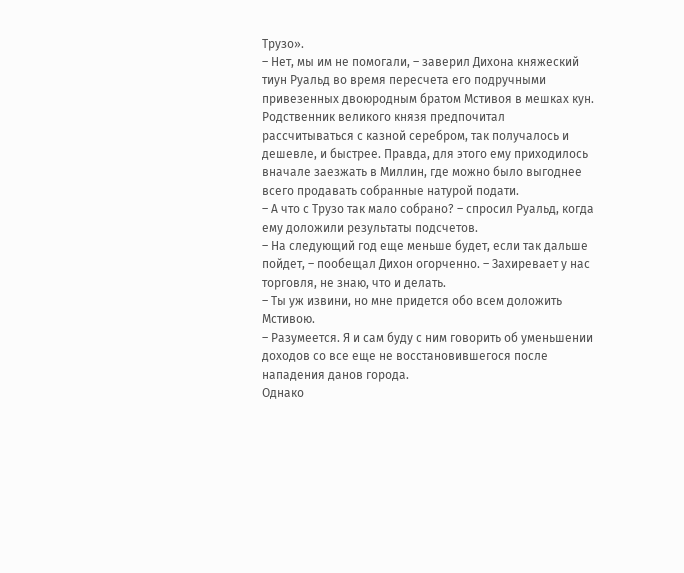Трузо».
– Нет, мы им не помогали, – заверил Дихона княжеский тиун Руальд во время пересчета его подручными привезенных двоюродным братом Мстивоя в мешках кун.
Родственник великого князя предпочитал рассчитываться с казной серебром, так получалось и дешевле, и быстрее. Правда, для этого ему приходилось вначале заезжать в Миллин, где можно было выгоднее всего продавать собранные натурой подати.
– А что с Трузо так мало собрано? – спросил Руальд, когда ему доложили результаты подсчетов.
– На следующий год еще меньше будет, если так дальше пойдет, – пообещал Дихон огорченно. – Захиревает у нас торговля, не знаю, что и делать.
– Ты уж извини, но мне придется обо всем доложить Мстивою.
– Разумеется. Я и сам буду с ним говорить об уменьшении доходов со все еще не восстановившегося после нападения данов города.
Однако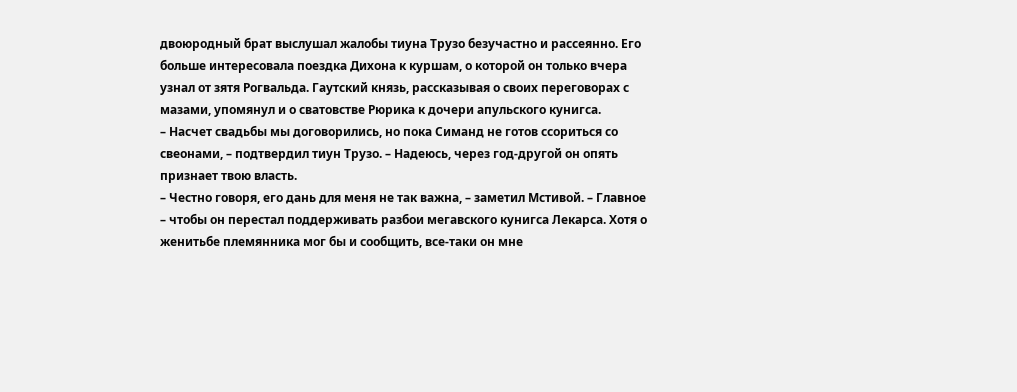двоюродный брат выслушал жалобы тиуна Трузо безучастно и рассеянно. Его больше интересовала поездка Дихона к куршам, о которой он только вчера узнал от зятя Рогвальда. Гаутский князь, рассказывая о своих переговорах с мазами, упомянул и о сватовстве Рюрика к дочери апульского кунигса.
– Насчет свадьбы мы договорились, но пока Симанд не готов ссориться со свеонами, – подтвердил тиун Трузо. – Надеюсь, через год-другой он опять признает твою власть.
– Честно говоря, его дань для меня не так важна, – заметил Мстивой. – Главное – чтобы он перестал поддерживать разбои мегавского кунигса Лекарса. Хотя о женитьбе племянника мог бы и сообщить, все-таки он мне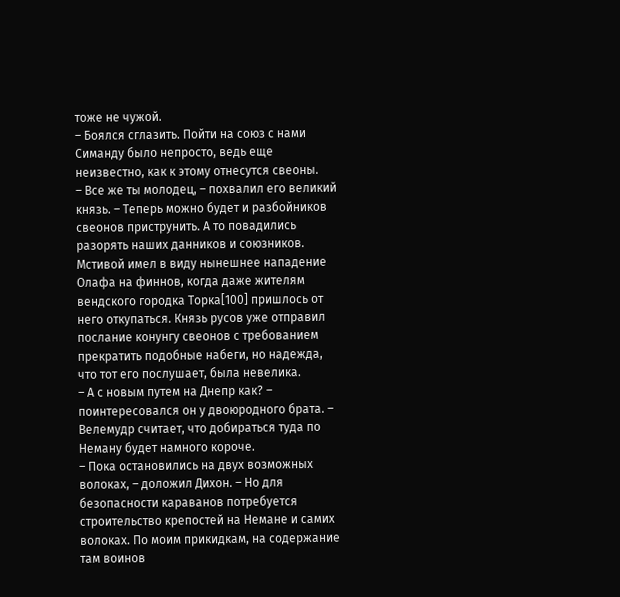тоже не чужой.
– Боялся сглазить. Пойти на союз с нами Симанду было непросто, ведь еще неизвестно, как к этому отнесутся свеоны.
– Все же ты молодец, – похвалил его великий князь. – Теперь можно будет и разбойников свеонов приструнить. А то повадились разорять наших данников и союзников.
Мстивой имел в виду нынешнее нападение Олафа на финнов, когда даже жителям вендского городка Торка[100] пришлось от него откупаться. Князь русов уже отправил послание конунгу свеонов с требованием прекратить подобные набеги, но надежда, что тот его послушает, была невелика.
– А с новым путем на Днепр как? – поинтересовался он у двоюродного брата. – Велемудр считает, что добираться туда по Неману будет намного короче.
– Пока остановились на двух возможных волоках, – доложил Дихон. – Но для безопасности караванов потребуется строительство крепостей на Немане и самих волоках. По моим прикидкам, на содержание там воинов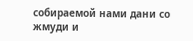собираемой нами дани со жмуди и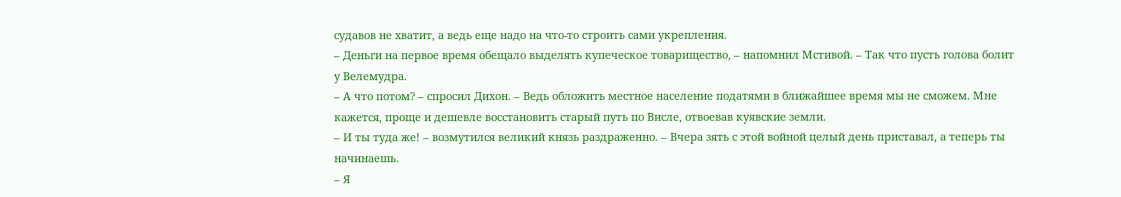судавов не хватит, а ведь еще надо на что-то строить сами укрепления.
– Деньги на первое время обещало выделять купеческое товарищество, – напомнил Мстивой. – Так что пусть голова болит у Велемудра.
– А что потом? – спросил Дихон. – Ведь обложить местное население податями в ближайшее время мы не сможем. Мне кажется, проще и дешевле восстановить старый путь по Висле, отвоевав куявские земли.
– И ты туда же! – возмутился великий князь раздраженно. – Вчера зять с этой войной целый день приставал, а теперь ты начинаешь.
– Я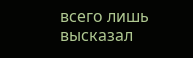всего лишь высказал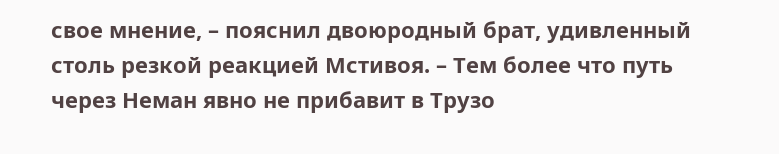свое мнение, – пояснил двоюродный брат, удивленный столь резкой реакцией Мстивоя. – Тем более что путь через Неман явно не прибавит в Трузо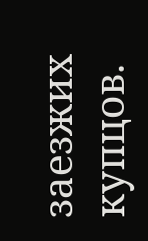заезжих купцов.